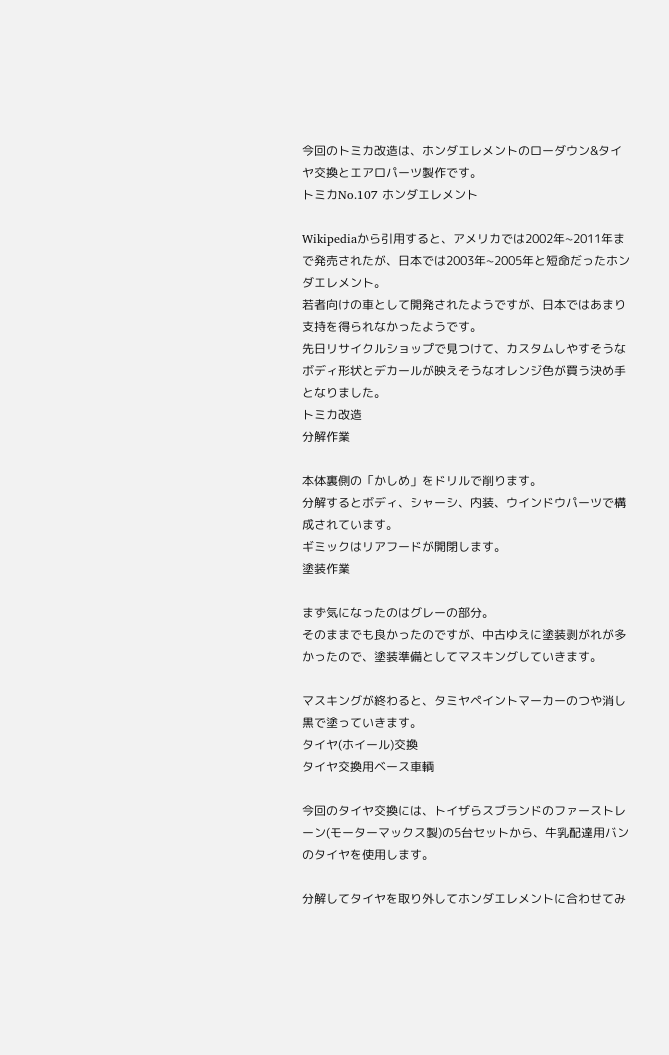今回のトミカ改造は、ホンダエレメントのローダウン&タイヤ交換とエアロパーツ製作です。
トミカNo.107 ホンダエレメント

Wikipediaから引用すると、アメリカでは2002年~2011年まで発売されたが、日本では2003年~2005年と短命だったホンダエレメント。
若者向けの車として開発されたようですが、日本ではあまり支持を得られなかったようです。
先日リサイクルショップで見つけて、カスタムしやすそうなボディ形状とデカールが映えそうなオレンジ色が買う決め手となりました。
トミカ改造
分解作業

本体裏側の「かしめ」をドリルで削ります。
分解するとボディ、シャーシ、内装、ウインドウパーツで構成されています。
ギミックはリアフードが開閉します。
塗装作業

まず気になったのはグレーの部分。
そのままでも良かったのですが、中古ゆえに塗装剥がれが多かったので、塗装準備としてマスキングしていきます。

マスキングが終わると、タミヤペイントマーカーのつや消し黒で塗っていきます。
タイヤ(ホイール)交換
タイヤ交換用ベース車輌

今回のタイヤ交換には、トイザらスブランドのファーストレーン(モーターマックス製)の5台セットから、牛乳配達用バンのタイヤを使用します。

分解してタイヤを取り外してホンダエレメントに合わせてみ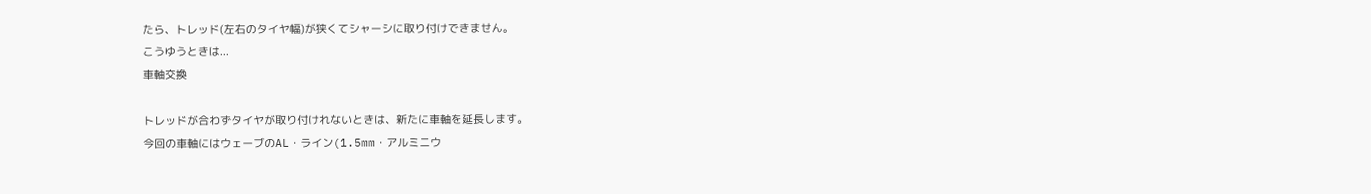たら、トレッド(左右のタイヤ幅)が狭くてシャーシに取り付けできません。
こうゆうときは...
車軸交換

トレッドが合わずタイヤが取り付けれないときは、新たに車軸を延長します。
今回の車軸にはウェーブのAL・ライン(1.5mm・アルミニウ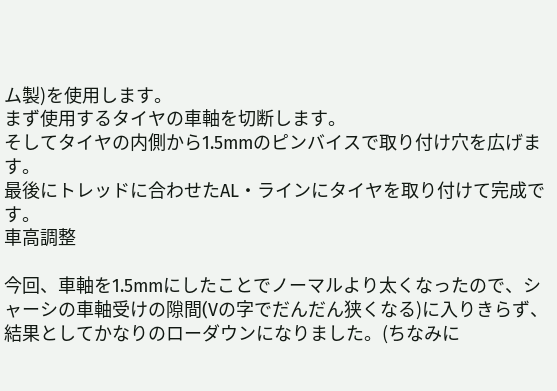ム製)を使用します。
まず使用するタイヤの車軸を切断します。
そしてタイヤの内側から1.5mmのピンバイスで取り付け穴を広げます。
最後にトレッドに合わせたAL・ラインにタイヤを取り付けて完成です。
車高調整

今回、車軸を1.5mmにしたことでノーマルより太くなったので、シャーシの車軸受けの隙間(Vの字でだんだん狭くなる)に入りきらず、結果としてかなりのローダウンになりました。(ちなみに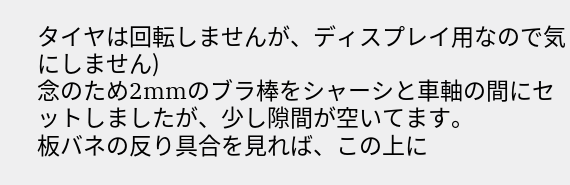タイヤは回転しませんが、ディスプレイ用なので気にしません)
念のため2mmのブラ棒をシャーシと車軸の間にセットしましたが、少し隙間が空いてます。
板バネの反り具合を見れば、この上に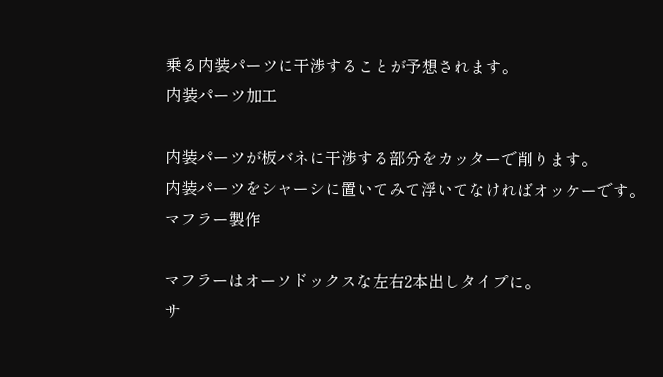乗る内装パーツに干渉することが予想されます。
内装パーツ加工

内装パーツが板バネに干渉する部分をカッターで削ります。
内装パーツをシャーシに置いてみて浮いてなければオッケーです。
マフラー製作

マフラーはオーソドックスな左右2本出しタイプに。
サ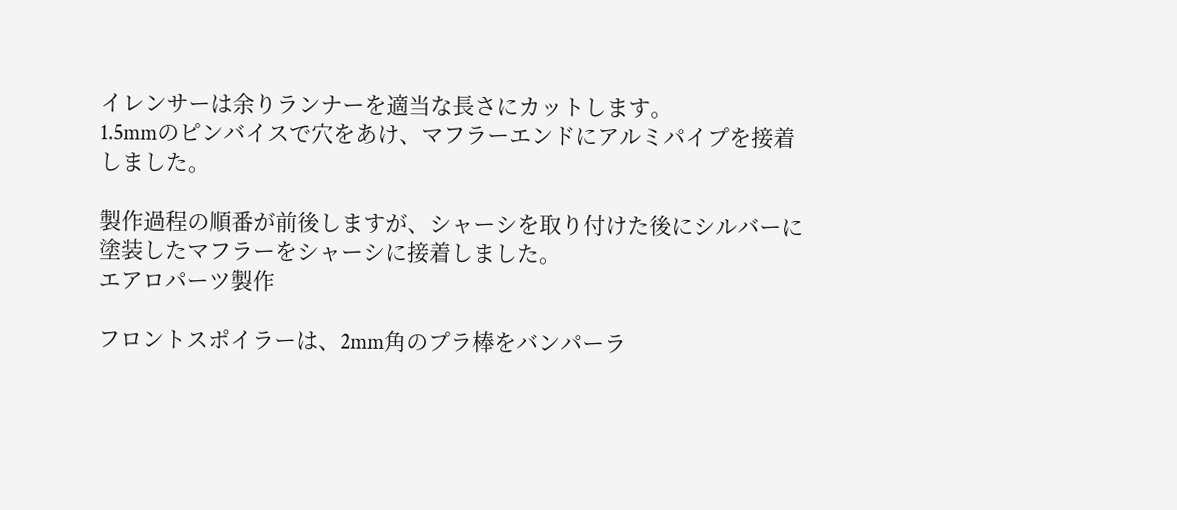イレンサーは余りランナーを適当な長さにカットします。
1.5mmのピンバイスで穴をあけ、マフラーエンドにアルミパイプを接着しました。

製作過程の順番が前後しますが、シャーシを取り付けた後にシルバーに塗装したマフラーをシャーシに接着しました。
エアロパーツ製作

フロントスポイラーは、2mm角のプラ棒をバンパーラ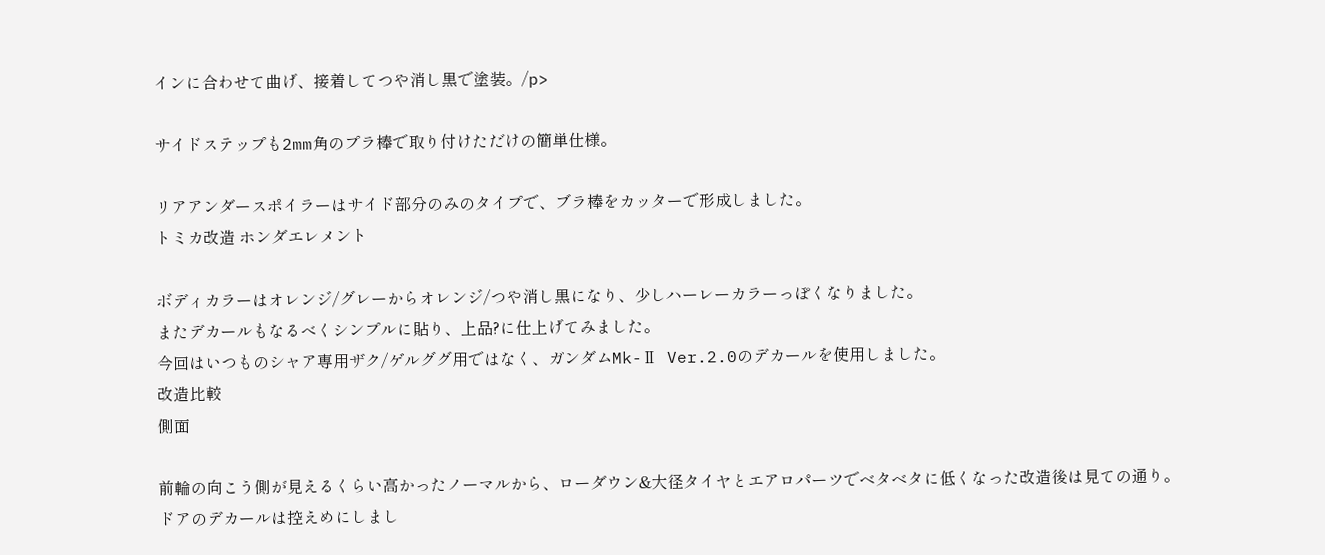インに合わせて曲げ、接着してつや消し黒で塗装。/p>

サイドステップも2mm角のプラ棒で取り付けただけの簡単仕様。

リアアンダースポイラーはサイド部分のみのタイプで、ブラ棒をカッターで形成しました。
トミカ改造 ホンダエレメント

ボディカラーはオレンジ/グレーからオレンジ/つや消し黒になり、少しハーレーカラーっぽくなりました。
またデカールもなるべくシンプルに貼り、上品?に仕上げてみました。
今回はいつものシャア専用ザク/ゲルググ用ではなく、ガンダムMk-Ⅱ Ver.2.0のデカールを使用しました。
改造比較
側面

前輪の向こう側が見えるくらい高かったノーマルから、ローダウン&大径タイヤとエアロパーツでベタベタに低くなった改造後は見ての通り。
ドアのデカールは控えめにしまし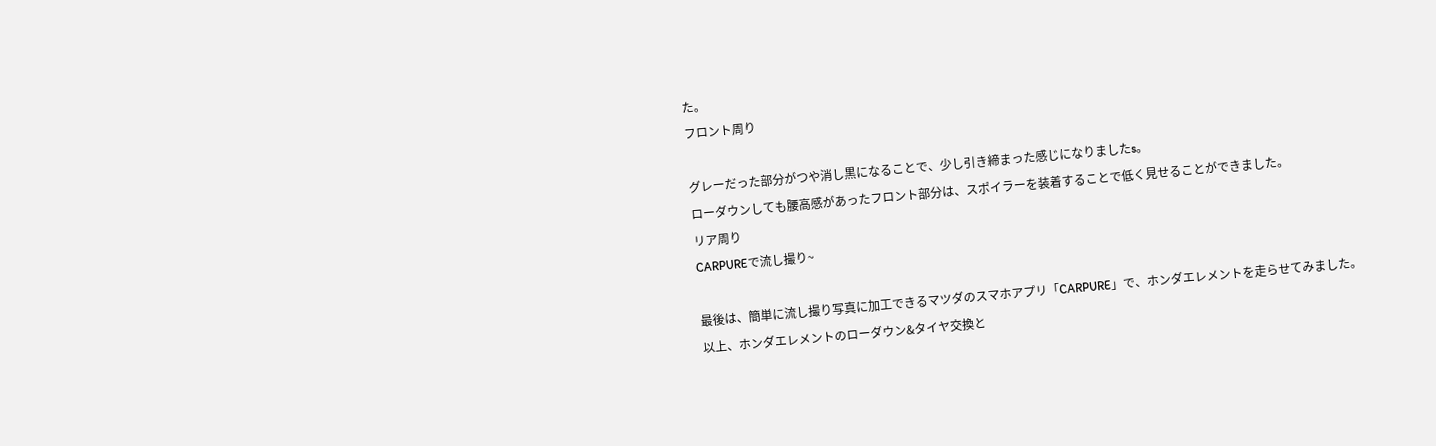た。
フロント周り

グレーだった部分がつや消し黒になることで、少し引き締まった感じになりましたs。
ローダウンしても腰高感があったフロント部分は、スポイラーを装着することで低く見せることができました。
リア周り
CARPUREで流し撮り~

最後は、簡単に流し撮り写真に加工できるマツダのスマホアプリ「CARPURE」で、ホンダエレメントを走らせてみました。
以上、ホンダエレメントのローダウン&タイヤ交換と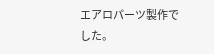エアロパーツ製作でした。